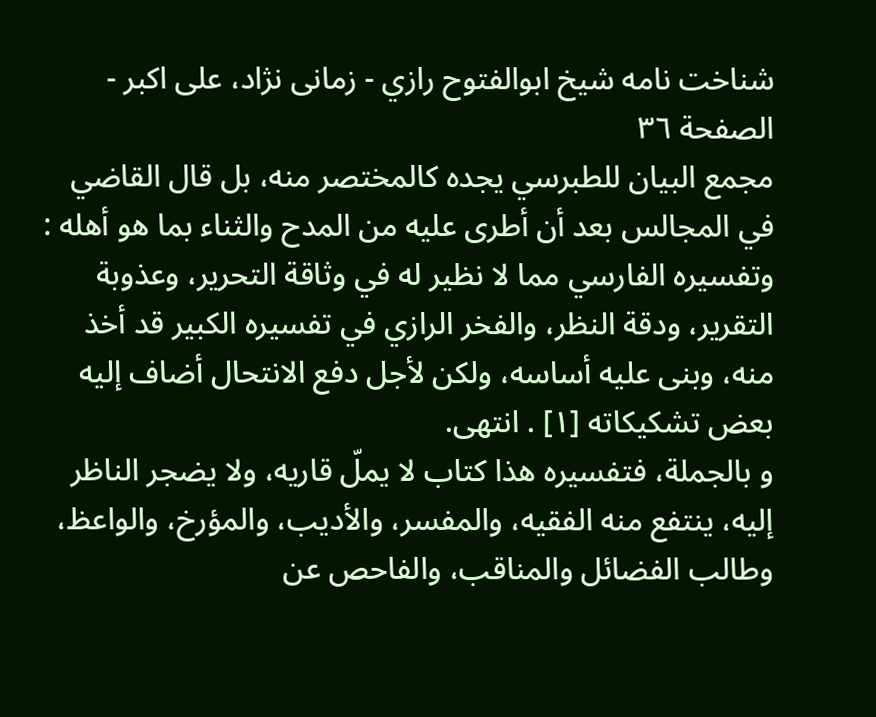شناخت نامه شيخ ابوالفتوح رازي - زمانی نژاد، علی اکبر - الصفحة ٣٦
مجمع البيان للطبرسي يجده كالمختصر منه، بل قال القاضي في المجالس بعد أن أطرى عليه من المدح والثناء بما هو أهله : وتفسيره الفارسي مما لا نظير له في وثاقة التحرير، وعذوبة التقرير، ودقة النظر، والفخر الرازي في تفسيره الكبير قد أخذ منه، وبنى عليه أساسه، ولكن لأجل دفع الانتحال أضاف إليه بعض تشكيكاته [١] . انتهى.
و بالجملة، فتفسيره هذا كتاب لا يملّ قاريه، ولا يضجر الناظر إليه، ينتفع منه الفقيه، والمفسر، والأديب، والمؤرخ، والواعظ، وطالب الفضائل والمناقب، والفاحص عن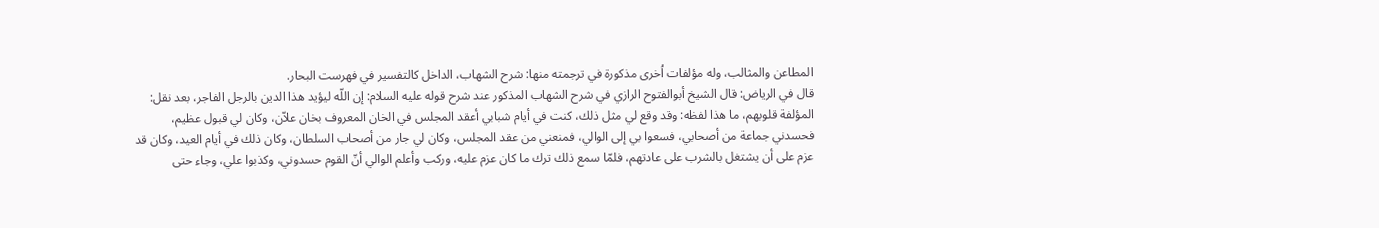المطاعن والمثالب، وله مؤلفات اُخرى مذكورة في ترجمته منها: شرح الشهاب، الداخل كالتفسير في فهرست البحار.
قال في الرياض: قال الشيخ أبوالفتوح الرازي في شرح الشهاب المذكور عند شرح قوله عليه السلام: إن اللّه ليؤيد هذا الدين بالرجل الفاجر، بعد نقل: المؤلفة قلوبهم، ما هذا لفظه: وقد وقع لي مثل ذلك، كنت في أيام شبابي أعقد المجلس في الخان المعروف بخان علاّن، وكان لي قبول عظيم، فحسدني جماعة من أصحابي، فسعوا بي إلى الوالي، فمنعني من عقد المجلس، وكان لي جار من أصحاب السلطان، وكان ذلك في أيام العيد، وكان قد عزم على أن يشتغل بالشرب على عادتهم، فلمّا سمع ذلك ترك ما كان عزم عليه، وركب وأعلم الوالي أنّ القوم حسدوني، وكذبوا علي، وجاء حتى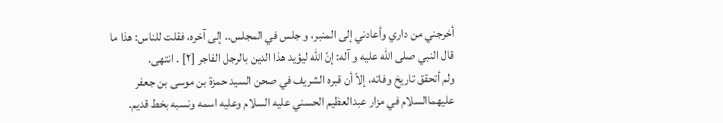أخرجني من داري وأعادني إلى المنبر، و جلس في المجلس.. إلى آخره، فقلت للناس: هذا ما قال النبي صلى الله عليه و آله: إنّ اللّه ليؤيد هذا الدين بالرجل الفاجر [٢] . انتهى.
ولم أتحقق تاريخ وفاته، إلاّ أن قبره الشريف في صحن السيد حمزة بن موسى بن جعفر عليهماالسلام في مزار عبدالعظيم الحسني عليه السلام وعليه اسمه ونسبه بخط قديم.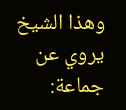وهذا الشيخ يروي عن جماعة: